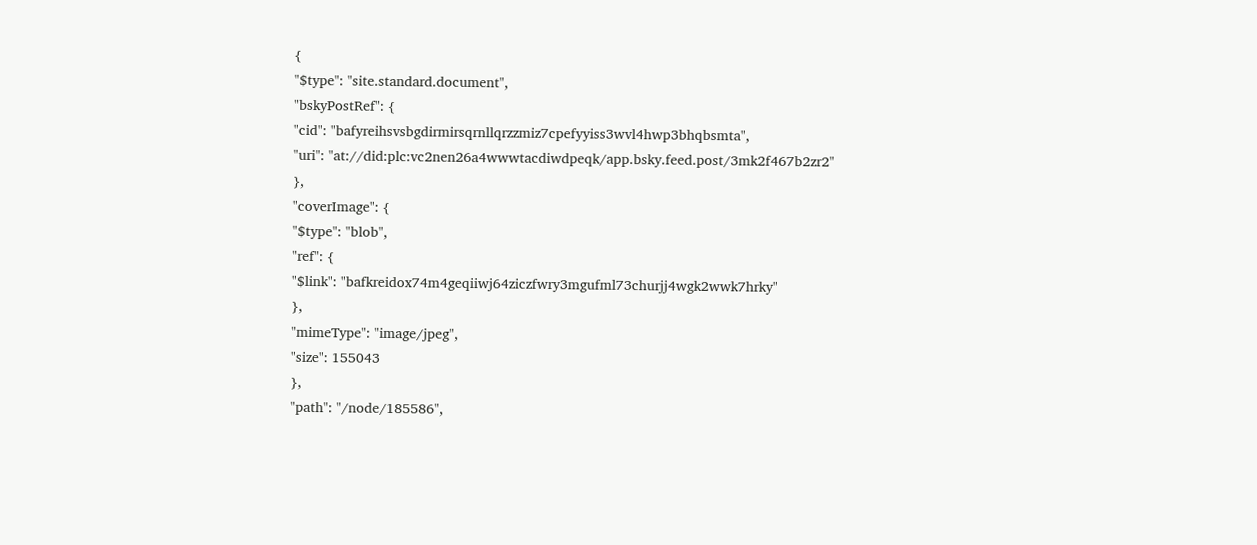{
"$type": "site.standard.document",
"bskyPostRef": {
"cid": "bafyreihsvsbgdirmirsqrnllqrzzmiz7cpefyyiss3wvl4hwp3bhqbsmta",
"uri": "at://did:plc:vc2nen26a4wwwtacdiwdpeqk/app.bsky.feed.post/3mk2f467b2zr2"
},
"coverImage": {
"$type": "blob",
"ref": {
"$link": "bafkreidox74m4geqiiwj64ziczfwry3mgufml73churjj4wgk2wwk7hrky"
},
"mimeType": "image/jpeg",
"size": 155043
},
"path": "/node/185586",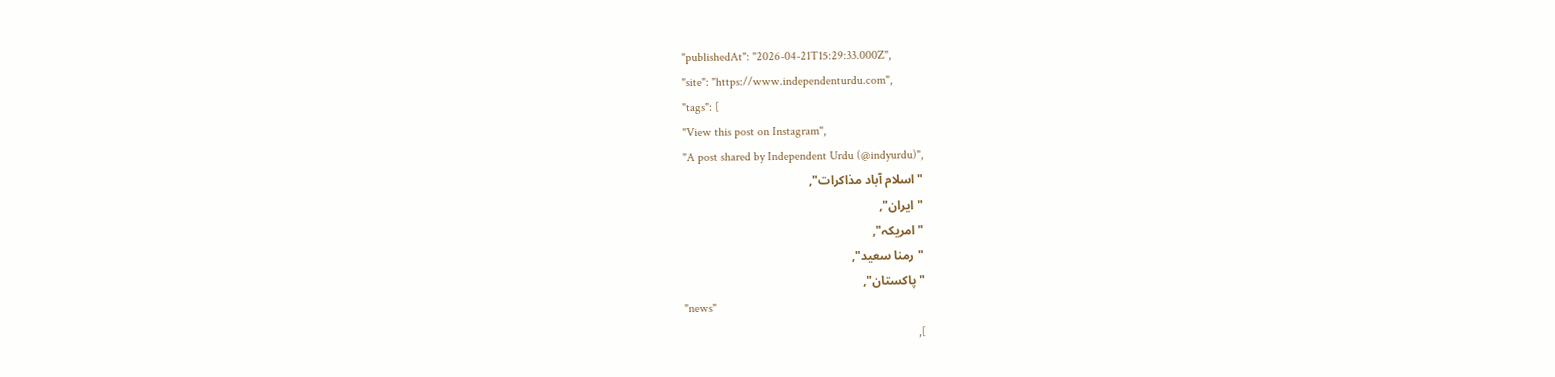"publishedAt": "2026-04-21T15:29:33.000Z",
"site": "https://www.independenturdu.com",
"tags": [
"View this post on Instagram",
"A post shared by Independent Urdu (@indyurdu)",
"اسلام آباد مذاکرات",
"ایران",
"امریکہ",
"رمنا سعید",
"پاکستان",
"news"
],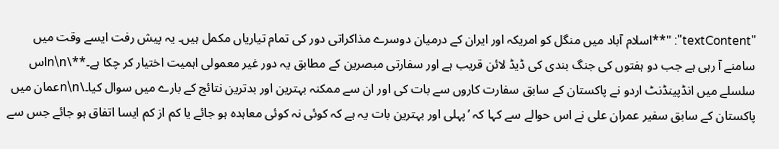"textContent": "**اسلام آباد میں منگل کو امریکہ اور ایران کے درمیان دوسرے مذاکراتی دور کی تمام تیاریاں مکمل ہیں۔ یہ پیش رفت ایسے وقت میں سامنے آ رہی ہے جب دو ہفتوں کی جنگ بندی کی ڈیڈ لائن قریب ہے اور سفارتی مبصرین کے مطابق یہ دور غیر معمولی اہمیت اختیار کر چکا ہے۔**\n\nاس سلسلے میں انڈپینڈنٹ اردو نے پاکستان کے سابق سفارت کاروں سے بات کی اور ان سے ممکنہ بہترین اور بدترین نتائج کے بارے میں سوال کیا۔\n\nعمان میں پاکستان کے سابق سفیر عمران علی نے اس حوالے سے کہا کہ ’پہلی اور بہترین بات یہ ہے کہ کوئی نہ کوئی معاہدہ ہو جائے یا کم از کم ایسا اتفاق ہو جائے جس سے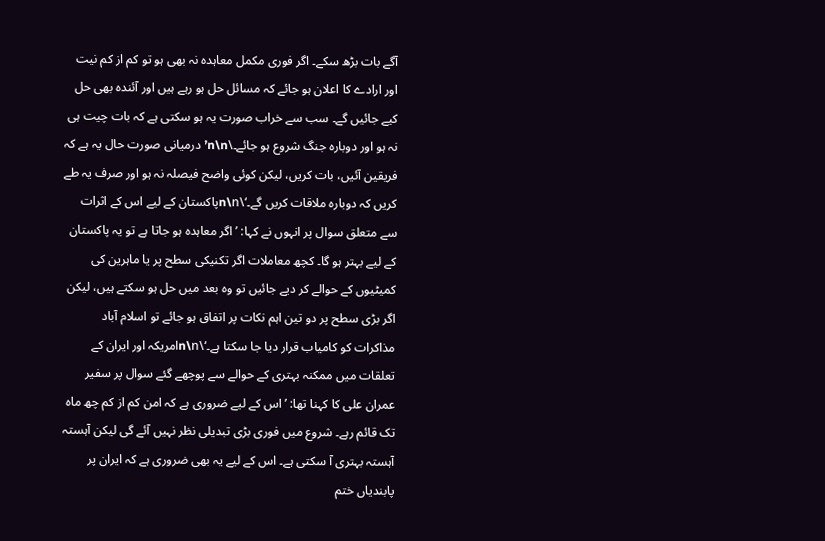آگے بات بڑھ سکے۔ اگر فوری مکمل معاہدہ نہ بھی ہو تو کم از کم نیت اور ارادے کا اعلان ہو جائے کہ مسائل حل ہو رہے ہیں اور آئندہ بھی حل کیے جائیں گے۔ سب سے خراب صورت یہ ہو سکتی ہے کہ بات چیت ہی نہ ہو اور دوبارہ جنگ شروع ہو جائے۔\n\n’درمیانی صورت حال یہ ہے کہ فریقین آئیں، بات کریں، لیکن کوئی واضح فیصلہ نہ ہو اور صرف یہ طے کریں کہ دوبارہ ملاقات کریں گے۔‘\n\nپاکستان کے لیے اس کے اثرات سے متعلق سوال پر انہوں نے کہا: ’اگر معاہدہ ہو جاتا ہے تو یہ پاکستان کے لیے بہتر ہو گا۔ کچھ معاملات اگر تکنیکی سطح پر یا ماہرین کی کمیٹیوں کے حوالے کر دیے جائیں تو وہ بعد میں حل ہو سکتے ہیں، لیکن اگر بڑی سطح پر دو تین اہم نکات پر اتفاق ہو جائے تو اسلام آباد مذاکرات کو کامیاب قرار دیا جا سکتا ہے۔‘\n\nامریکہ اور ایران کے تعلقات میں ممکنہ بہتری کے حوالے سے پوچھے گئے سوال پر سفیر عمران علی کا کہنا تھا: ’اس کے لیے ضروری ہے کہ امن کم از کم چھ ماہ تک قائم رہے۔ شروع میں فوری بڑی تبدیلی نظر نہیں آئے گی لیکن آہستہ آہستہ بہتری آ سکتی ہے۔ اس کے لیے یہ بھی ضروری ہے کہ ایران پر پابندیاں ختم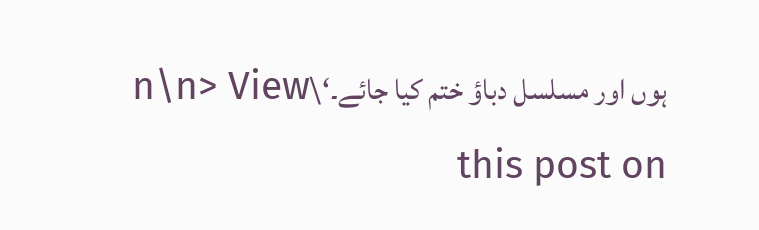ہوں اور مسلسل دباؤ ختم کیا جائے۔‘\n\n> View this post on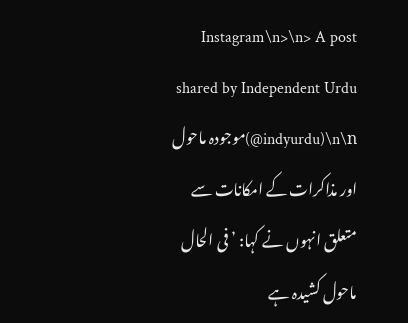Instagram\n>\n> A post shared by Independent Urdu (@indyurdu)\n\nموجودہ ماحول اور مذاکرات کے امکانات سے متعلق انہوں نے کہا: ’فی الحال ماحول کشیدہ ہے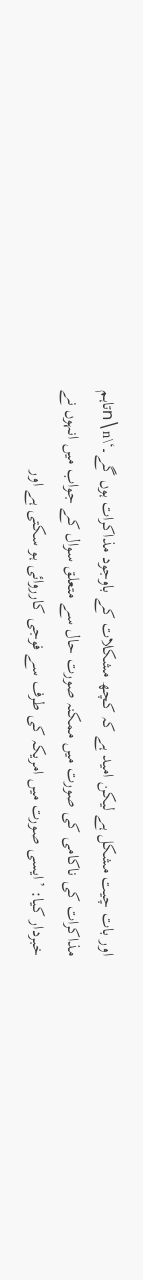اور بات چیت مشکل ہے لیکن امید ہے کہ کچھ مشکلات کے باوجود مذاکرات ہوں گے۔‘\n\nتاہم مذاکرات کی ناکامی کی صورت میں ممکنہ صورت حال سے متعلق سوال کے جواب میں انہوں نے خبردار کیا: ’ایسی صورت میں امریکہ کی طرف سے فوجی کارروائی ہو سکتی ہے اور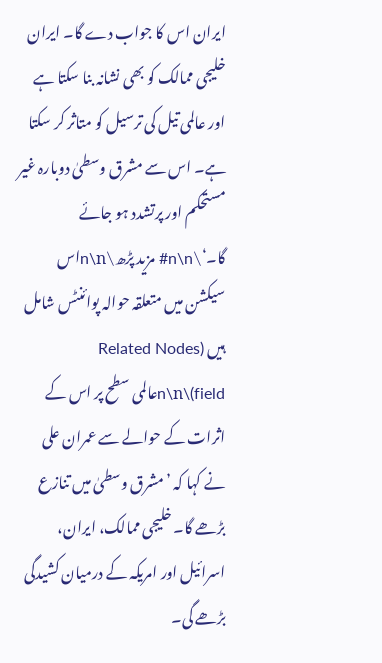ایران اس کا جواب دے گا۔ ایران خلیجی ممالک کو بھی نشانہ بنا سکتا ہے اور عالمی تیل کی ترسیل کو متاثر کر سکتا ہے۔ اس سے مشرق وسطیٰ دوبارہ غیر مستحکم اور پرتشدد ہو جائے گا۔‘\n\n# مزید پڑھ\n\nاس سیکشن میں متعلقہ حوالہ پوائنٹس شامل ہیں (Related Nodes field)\n\nعالمی سطح پر اس کے اثرات کے حوالے سے عمران علی نے کہا کہ ’مشرق وسطیٰ میں تنازع بڑھے گا۔ خلیجی ممالک، ایران، اسرائیل اور امریکہ کے درمیان کشیدگی بڑھے گی۔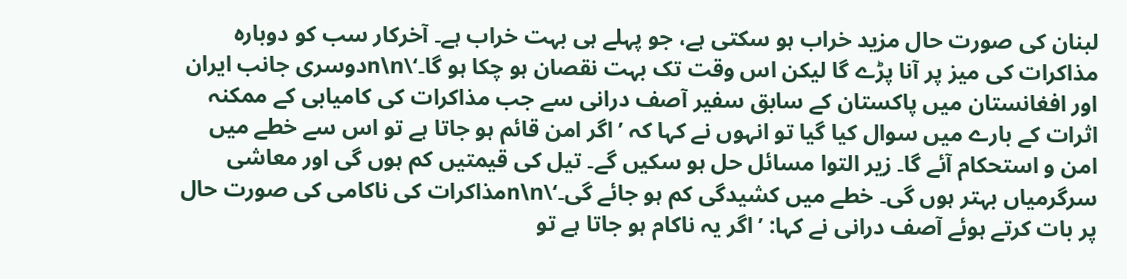لبنان کی صورت حال مزید خراب ہو سکتی ہے، جو پہلے ہی بہت خراب ہے۔ آخرکار سب کو دوبارہ مذاکرات کی میز پر آنا پڑے گا لیکن اس وقت تک بہت نقصان ہو چکا ہو گا۔‘\n\nدوسری جانب ایران اور افغانستان میں پاکستان کے سابق سفیر آصف درانی سے جب مذاکرات کی کامیابی کے ممکنہ اثرات کے بارے میں سوال کیا گیا تو انہوں نے کہا کہ ’اگر امن قائم ہو جاتا ہے تو اس سے خطے میں امن و استحکام آئے گا۔ زیر التوا مسائل حل ہو سکیں گے۔ تیل کی قیمتیں کم ہوں گی اور معاشی سرگرمیاں بہتر ہوں گی۔ خطے میں کشیدگی کم ہو جائے گی۔‘\n\nمذاکرات کی ناکامی کی صورت حال پر بات کرتے ہوئے آصف درانی نے کہا: ’اگر یہ ناکام ہو جاتا ہے تو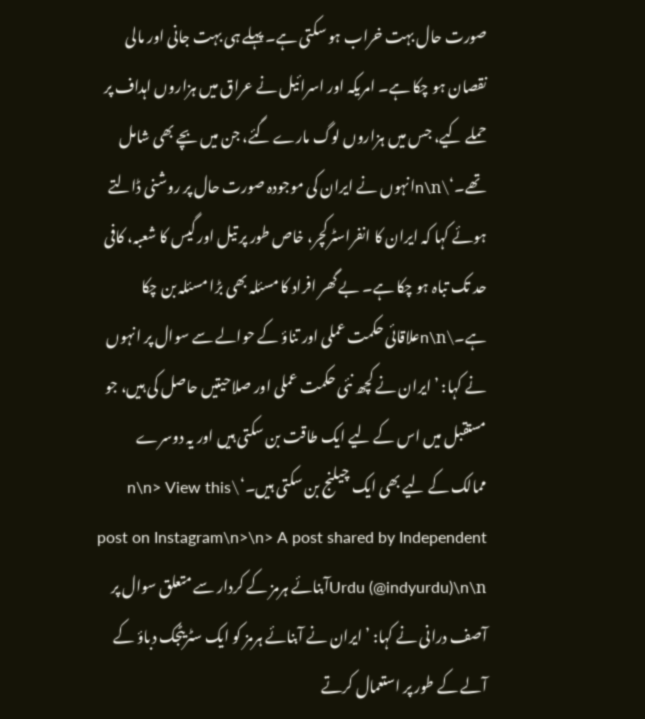صورت حال بہت خراب ہو سکتی ہے۔ پہلے ہی بہت جانی اور مالی نقصان ہو چکا ہے۔ امریکہ اور اسرائیل نے عراق میں ہزاروں اہداف پر حملے کیے، جس میں ہزاروں لوگ مارے گئے، جن میں بچے بھی شامل تھے۔‘\n\nانہوں نے ایران کی موجودہ صورت حال پر روشنی ڈالتے ہوئے کہا کہ ایران کا انفراسٹرکچر، خاص طور پر تیل اور گیس کا شعبہ، کافی حد تک تباہ ہو چکا ہے۔ بے گھر افراد کا مسئلہ بھی بڑا مسئلہ بن چکا ہے۔\n\nعلاقائی حکمت عملی اور تناؤ کے حوالے سے سوال پر انہوں نے کہا: ’ایران نے کچھ نئی حکمت عملی اور صلاحیتیں حاصل کی ہیں، جو مستقبل میں اس کے لیے ایک طاقت بن سکتی ہیں اور یہ دوسرے ممالک کے لیے بھی ایک چیلنج بن سکتی ہیں۔‘\n\n> View this post on Instagram\n>\n> A post shared by Independent Urdu (@indyurdu)\n\nآبنائے ہرمز کے کردار سے متعلق سوال پر آصف درانی نے کہا: ’ایران نے آبنائے ہرمز کو ایک سٹریٹجک دباؤ کے آلے کے طور پر استعمال کرتے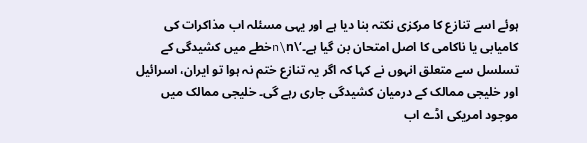ہوئے اسے تنازع کا مرکزی نکتہ بنا دیا ہے اور یہی مسئلہ اب مذاکرات کی کامیابی یا ناکامی کا اصل امتحان بن گیا ہے۔‘\n\nخطے میں کشیدگی کے تسلسل سے متعلق انہوں نے کہا کہ اگر یہ تنازع ختم نہ ہوا تو ایران، اسرائیل اور خلیجی ممالک کے درمیان کشیدگی جاری رہے گی۔ خلیجی ممالک میں موجود امریکی اڈے اب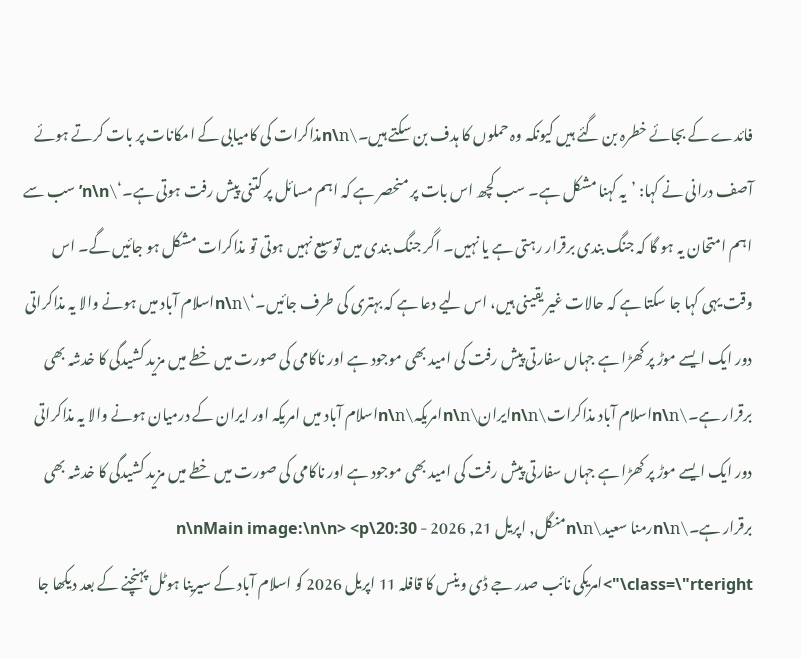فائدے کے بجائے خطرہ بن گئے ہیں کیونکہ وہ حملوں کا ہدف بن سکتے ہیں۔\n\nمذاکرات کی کامیابی کے امکانات پر بات کرتے ہوئے آصف درانی نے کہا: ’یہ کہنا مشکل ہے۔ سب کچھ اس بات پر منحصر ہے کہ اہم مسائل پر کتنی پیش رفت ہوتی ہے۔‘\n\n’سب سے اہم امتحان یہ ہو گا کہ جنگ بندی برقرار رہتی ہے یا نہیں۔ اگر جنگ بندی میں توسیع نہیں ہوتی تو مذاکرات مشکل ہو جائیں گے۔ اس وقت یہی کہا جا سکتا ہے کہ حالات غیر یقینی ہیں، اس لیے دعا ہے کہ بہتری کی طرف جائیں۔‘\n\nاسلام آباد میں ہونے والا یہ مذاکراتی دور ایک ایسے موڑ پر کھڑا ہے جہاں سفارتی پیش رفت کی امید بھی موجود ہے اور ناکامی کی صورت میں خطے میں مزید کشیدگی کا خدشہ بھی برقرار ہے۔\n\nاسلام آباد مذاکرات\n\nایران\n\nامریکہ\n\nاسلام آباد میں امریکہ اور ایران کے درمیان ہونے والا یہ مذاکراتی دور ایک ایسے موڑ پر کھڑا ہے جہاں سفارتی پیش رفت کی امید بھی موجود ہے اور ناکامی کی صورت میں خطے میں مزید کشیدگی کا خدشہ بھی برقرار ہے۔\n\nرمنا سعید\n\nمنگل, اپریل 21, 2026 - 20:30\n\nMain image:\n\n> <p class=\"rteright\">امریکی نائب صدر جے ڈی وینس کا قافلہ 11 اپریل 2026 کو اسلام آباد کے سیرینا ہوٹل پہنچنے کے بعد دیکھا جا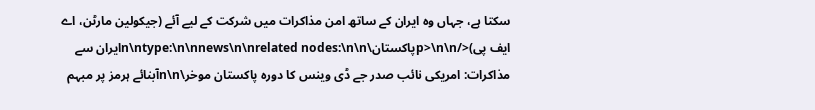سکتا ہے، جہاں وہ ایران کے ساتھ امن مذاکرات میں شرکت کے لیے آئے (جیکولین مارٹن، اے ایف پی)</p>\n\nپاکستان\n\ntype:\n\nnews\n\nrelated nodes:\n\nایران سے مذاکرات: امریکی نائب صدر جے ڈی وینس کا دورہ پاکستان موخر\n\nآبنائے ہرمز پر مبہم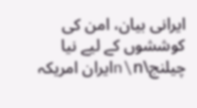ایرانی بیان، امن کی کوششوں کے لیے نیا چیلنج\n\nایران امریکہ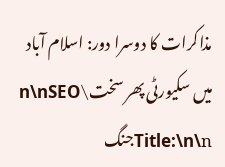مذاکرات کا دوسرا دور: اسلام آباد میں سکیورٹی پھر سخت\n\nSEO Title:\n\nجنگ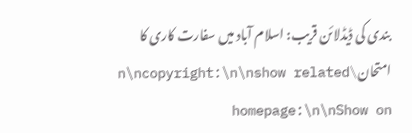بندی کی ڈیڈلائن قریب: اسلام آباد میں سفارت کاری کا امتحان\n\ncopyright:\n\nshow related homepage:\n\nShow on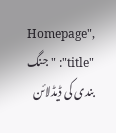Homepage",
"title": "جنگ بندی کی ڈیڈلائن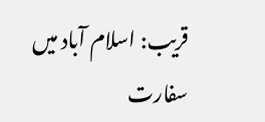قریب: اسلام آباد میں سفارت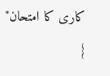کاری کا امتحان"
}